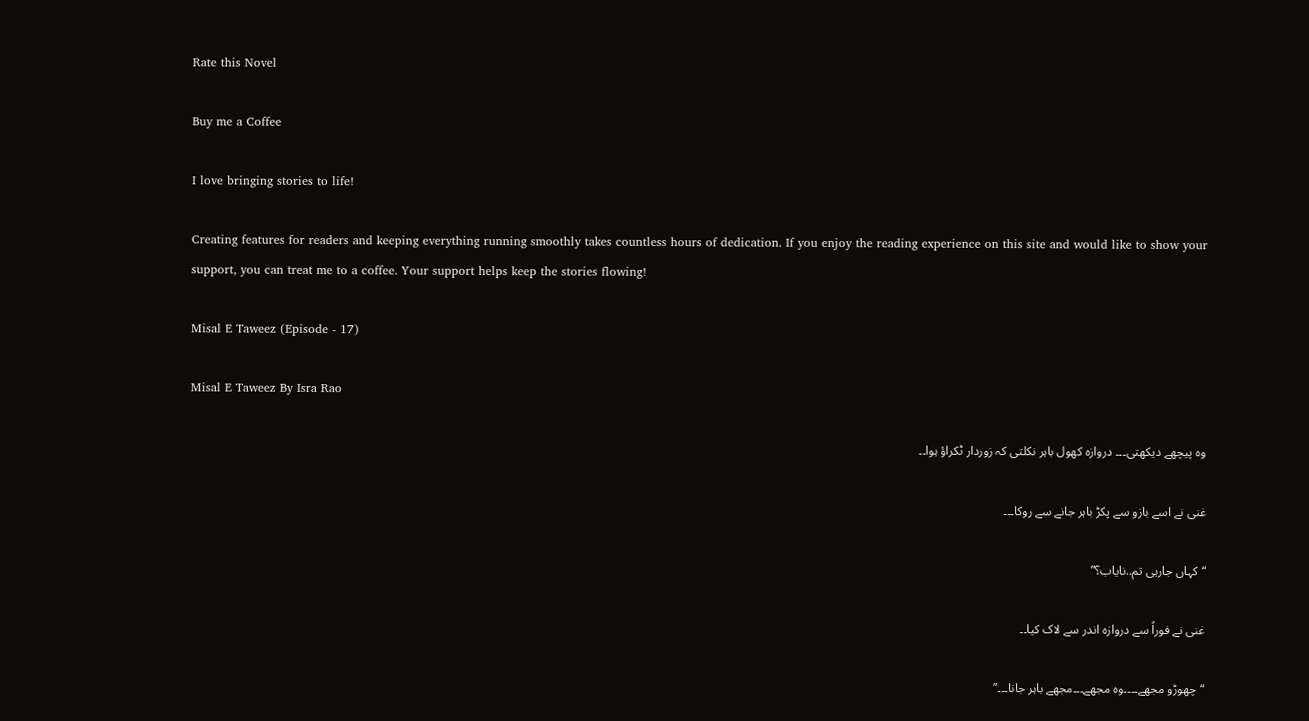Rate this Novel

Buy me a Coffee

I love bringing stories to life!

Creating features for readers and keeping everything running smoothly takes countless hours of dedication. If you enjoy the reading experience on this site and would like to show your support, you can treat me to a coffee. Your support helps keep the stories flowing!

Misal E Taweez (Episode - 17)

Misal E Taweez By Isra Rao

وہ پیچھے دیکھتی۔۔۔ دروازہ کھول باہر نکلتی کہ زوردار ٹکراؤ ہوا۔۔

غنی نے اسے بازو سے پکڑ باہر جانے سے روکا۔۔۔

“کہاں جارہی تم..نایاب؟”

غنی نے فوراً سے دروازہ اندر سے لاک کیا۔۔

“چھوڑو مجھے۔۔۔۔وہ مجھے۔۔۔مجھے باہر جانا۔۔۔”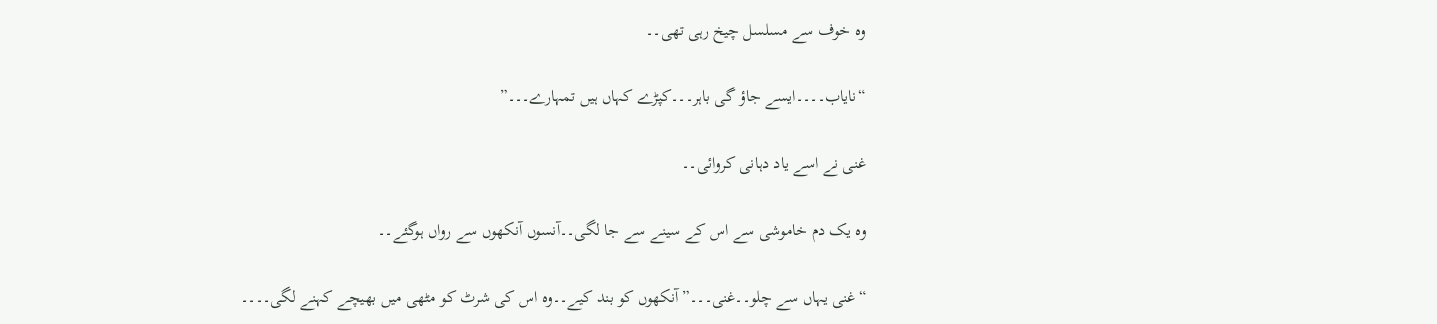وہ خوف سے مسلسل چیخ رہی تھی۔۔

“نایاب۔۔۔۔ایسے جاؤ گی باہر۔۔۔کپڑے کہاں ہیں تمہارے۔۔۔”

غنی نے اسے یاد دہانی کروائی۔۔

وہ یک دم خاموشی سے اس کے سینے سے جا لگی۔۔آنسوں آنکھوں سے رواں ہوگئے۔۔

“غنی یہاں سے چلو۔۔غنی۔۔۔”آنکھوں کو بند کیے۔۔وہ اس کی شرٹ کو مٹھی میں بھیچے کہنے لگی۔۔۔۔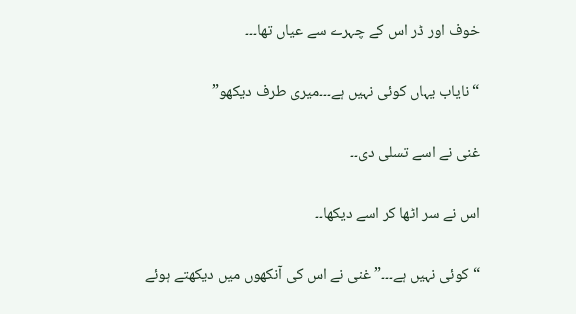خوف اور ڈر اس کے چہرے سے عیاں تھا۔۔۔

“نایاب یہاں کوئی نہیں ہے۔۔۔میری طرف دیکھو”

غنی نے اسے تسلی دی۔۔

اس نے سر اٹھا کر اسے دیکھا۔۔

“کوئی نہیں ہے۔۔۔” غنی نے اس کی آنکھوں میں دیکھتے ہوئے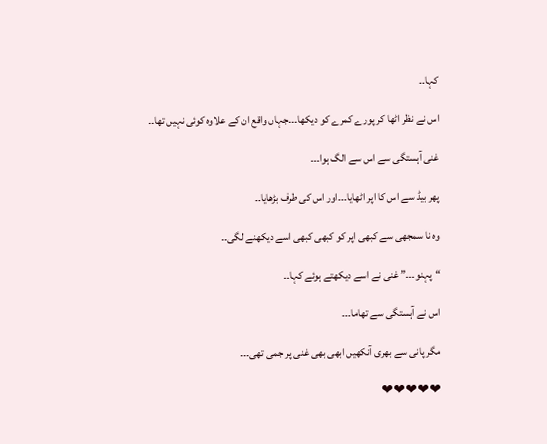کہا۔۔

اس نے نظر اٹھا کر پورے کمرے کو دیکھا۔۔۔جہاں واقع ان کے علاوہ کوئی نہیں تھا۔۔

غنی آہستگی سے اس سے الگ ہوا۔۔۔

پھر بیڈ سے اس کا اپر اٹھایا۔۔۔اور اس کی طرف بڑھایا۔۔

وہ نا سمجھی سے کبھی اپر کو کبھی کبھی اسے دیکھنے لگی۔۔

“پہنو۔۔۔” غنی نے اسے دیکھتے ہوئے کہا۔۔

اس نے آہستگی سے تھاما۔۔۔

مگر پانی سے بھری آنکھیں ابھی بھی غنی پر جمی تھی۔۔۔

❤❤❤❤❤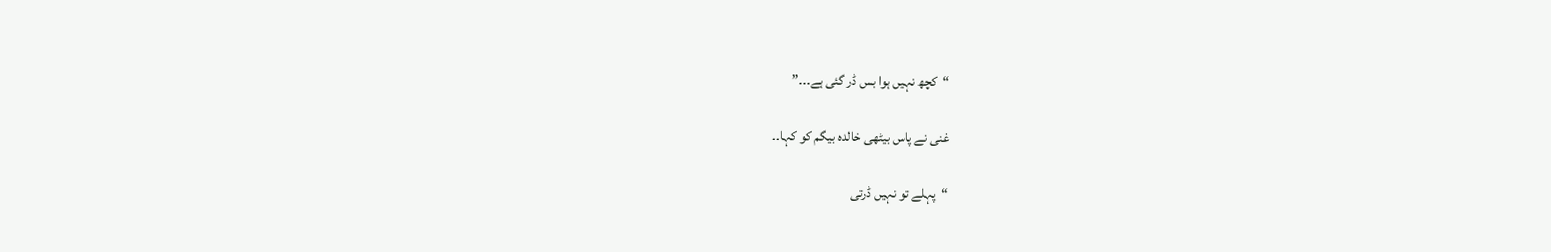“کچھ نہیں ہوا بس ڈر گئی ہے۔۔۔”

غنی نے پاس بیٹھی خالدہ بیگم کو کہا۔۔

“پہلے تو نہیں ڈرتی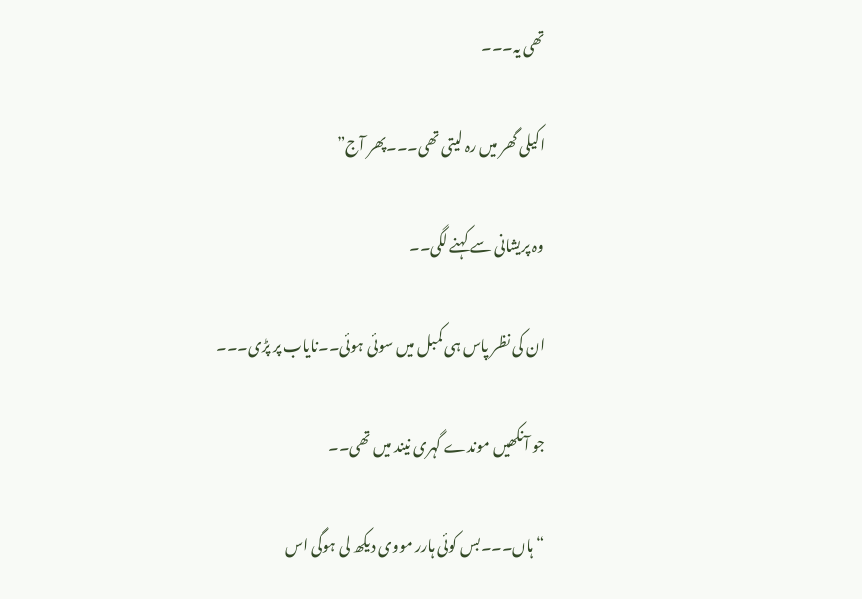تھی یہ۔۔۔

اکیلی گھر میں رہ لیتی تھی۔۔۔پھر آج”

وہ پریشانی سے کہنے لگی۔۔

ان کی نظر پاس ہی کمبل میں سوئی ہوئی۔۔نایاب پر پڑی۔۔۔

جو آنکھیں موندے گہری نیند میں تھی۔۔

“ہاں۔۔۔بس کوئی ہارر مووی دیکھ لی ہوگی اس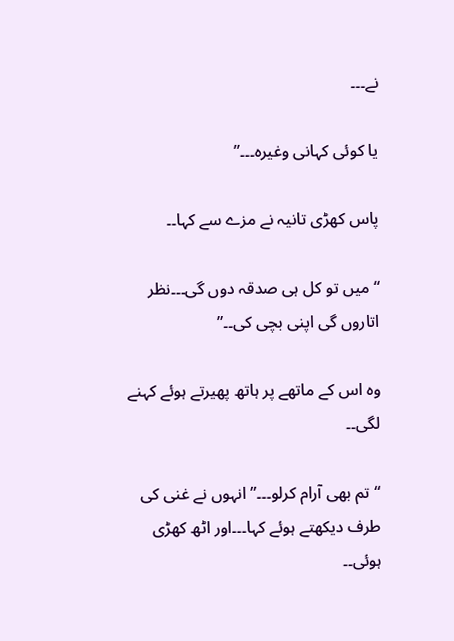نے۔۔۔

یا کوئی کہانی وغیرہ۔۔۔”

پاس کھڑی تانیہ نے مزے سے کہا۔۔

“میں تو کل ہی صدقہ دوں گی۔۔۔نظر اتاروں گی اپنی بچی کی۔۔”

وہ اس کے ماتھے پر ہاتھ پھیرتے ہوئے کہنے لگی۔۔

“تم بھی آرام کرلو۔۔۔” انہوں نے غنی کی طرف دیکھتے ہوئے کہا۔۔۔اور اٹھ کھڑی ہوئی۔۔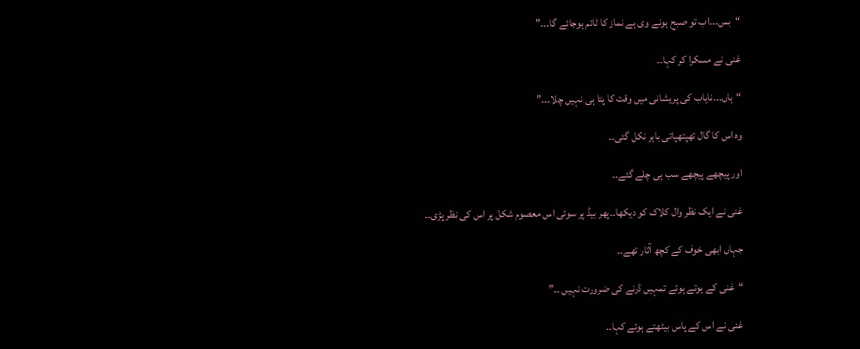“بس۔۔۔اب تو صبح ہونے وی ہے نماز کا ٹائم ہوجائے گا۔۔۔”

غنی نے مسکرا کر کہا۔۔

“ہاں۔۔۔نایاب کی پریشانی میں وقت کا پتا ہی نہیں چلا۔۔۔”

وہ اس کا گال تھپتھپاتی باہر نکل گئی۔۔

اور پیچھے پیچھے سب ہی چلے گئے۔۔

غنی نے ایک نظر وال کلاک کو دیکھا۔۔پھر بیڈ پر سوئی اس معصوم شکل پر اس کی نظر پڑی۔۔

جہاں ابھی خوف کے کچھ آثار تھے۔۔

“غنی کے ہوتے ہوئے تمہیں ڈرنے کی ضرورت نہیں ۔۔”

غنی نے اس کے پاس بیٹھتے ہوئے کہا۔۔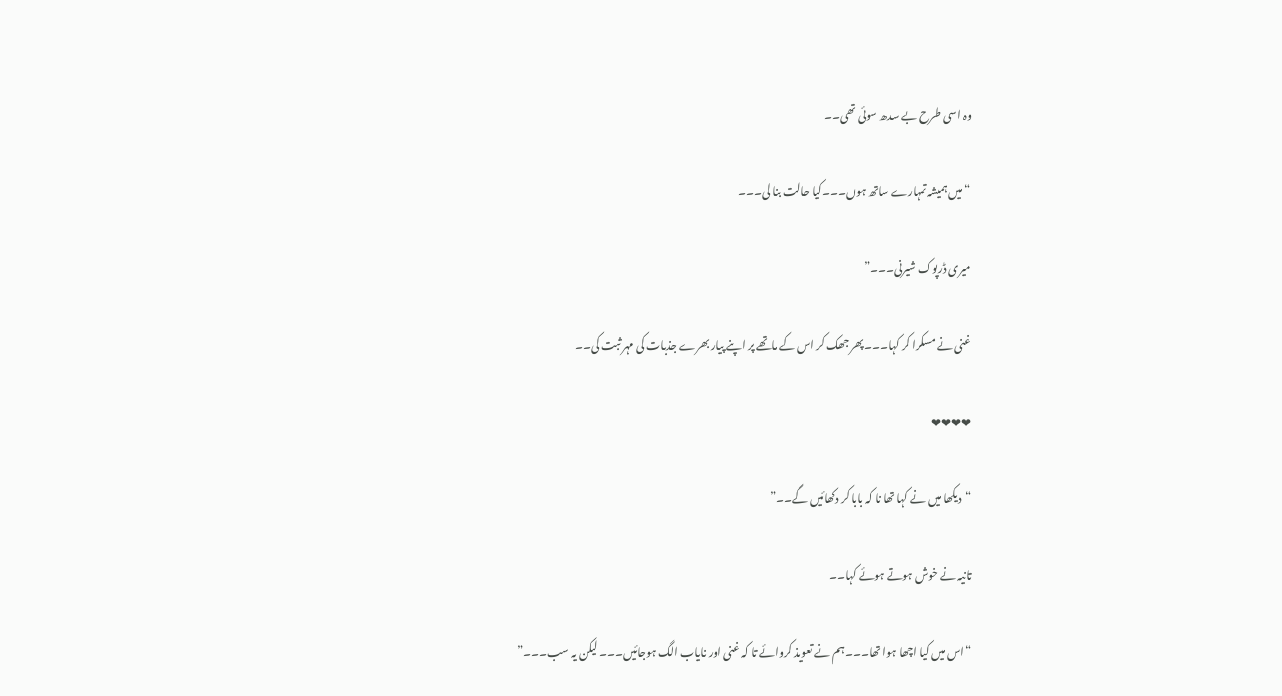وہ اسی طرح بے سدھ سوئی تھی۔۔

“میں ہمیشہ تمہارے ساتھ ہوں۔۔۔کیا حالت بنا لی۔۔۔

میری ڈرپوک شیرنی۔۔۔”

غنی نے مسکرا کر کہا۔۔۔پھر جھک کر اس کے ماتھے پر اپنے پیار بھرے جذبات کی مہر ثبت کی۔۔

❤❤❤❤

“دیکھا میں نے کہا تھا نا کہ بابا کر دکھائیں گے۔۔”

تانیہ نے خوش ہوتے ہوئے کہا۔۔

“اس میں کیا اچھا ہوا تھا۔۔۔ہم نے تعویذ کروائے تا کہ غنی اور نایاب الگ ہوجائیں۔۔۔ لیکن یہ سب۔۔۔”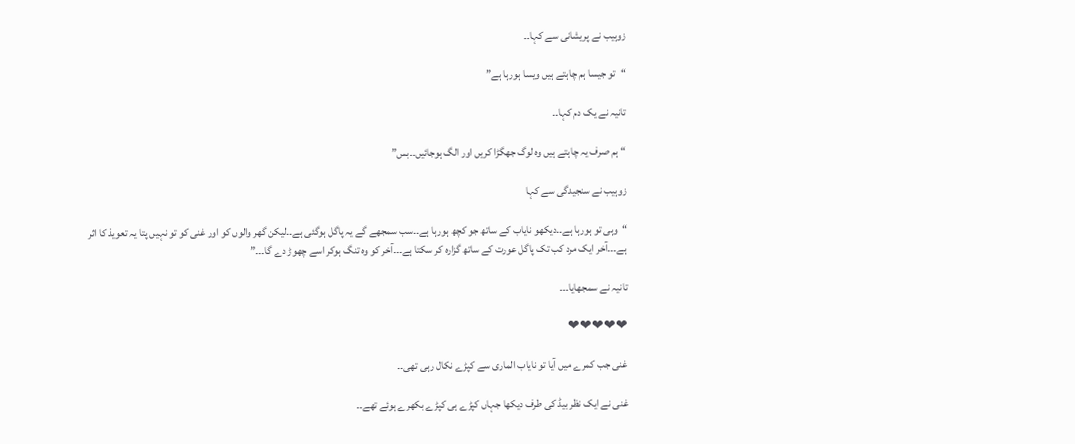زوہیب نے پریشانی سے کہا۔۔

“تو جیسا ہم چاہتے ہیں ویسا ہورہا ہے”

تانیہ نے یک دم کہا۔۔

“ہم صرف یہ چاہتے ہیں وہ لوگ جھگڑا کریں اور الگ ہوجائیں۔۔بس”

زوہیب نے سنجیدگی سے کہا

“وہی تو ہورہا ہے۔۔دیکھو نایاب کے ساتھ جو کچھ ہورہا ہے۔۔سب سمجھے گے یہ پاگل ہوگئی ہے۔۔لیکن گھر والوں کو اور غنی کو تو نہیں پتا یہ تعویذ کا اثر ہے۔۔۔آخر ایک مرد کب تک پاگل عورت کے ساتھ گزارہ کر سکتا ہے۔۔۔آخر کو وہ تنگ ہوکر اسے چھوڑ دے گا۔۔۔”

تانیہ نے سمجھایا۔۔۔

❤❤❤❤❤

غنی جب کمرے میں آیا تو نایاب الماری سے کپڑے نکال رہی تھی۔۔

غنی نے ایک نظر بیڈ کی طرف دیکھا جہاں کپڑے ہی کپڑے بکھرے ہوئے تھے۔۔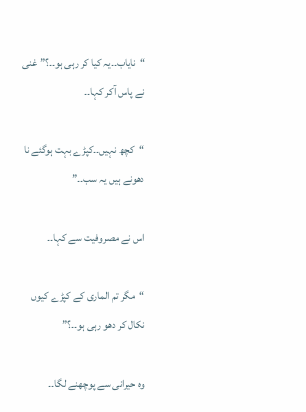“نایاب۔۔یہ کیا کر رہی ہو۔۔؟” غنی نے پاس آکر کہا۔۔

“کچھ نہیں۔۔کپڑے بہت ہوگئے نا دھونے ہیں یہ سب۔۔”

اس نے مصروفیت سے کہا۔۔

“مگر تم الماری کے کپڑے کیوں نکال کر دھو رہی ہو۔۔؟”

وہ حیرانی سے پوچھنے لگا۔۔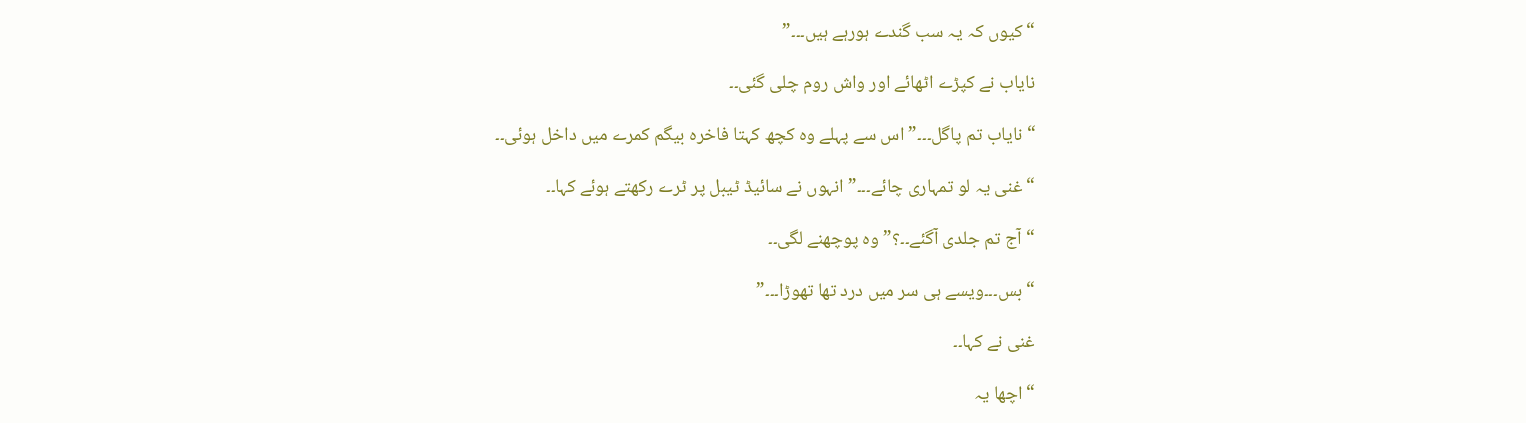“کیوں کہ یہ سب گندے ہورہے ہیں۔۔۔”

نایاب نے کپڑے اٹھائے اور واش روم چلی گئی۔۔

“نایاب تم پاگل۔۔۔” اس سے پہلے وہ کچھ کہتا فاخرہ بیگم کمرے میں داخل ہوئی۔۔

“غنی یہ لو تمہاری چائے۔۔۔” انہوں نے سائیڈ ٹیبل پر ٹرے رکھتے ہوئے کہا۔۔

“آج تم جلدی آگئے۔۔؟” وہ پوچھنے لگی۔۔

“بس۔۔۔ویسے ہی سر میں درد تھا تھوڑا۔۔۔”

غنی نے کہا۔۔

“اچھا یہ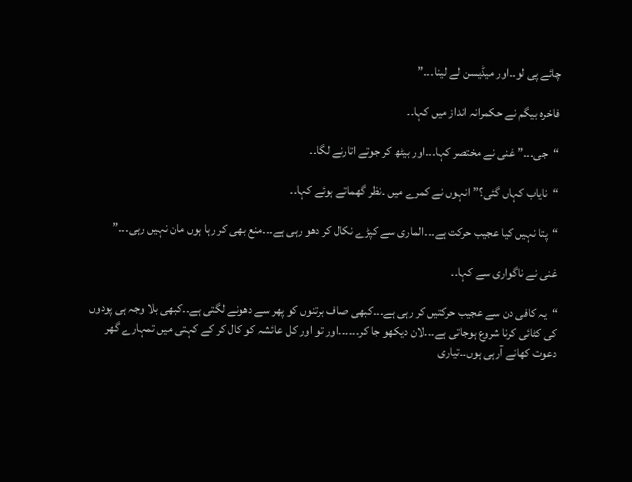چائے پی لو۔۔اور میڈیسن لے لینا۔۔۔”

فاخرہ بیگم نے حکمرانہ انداز میں کہا۔۔

“جی۔۔۔” غنی نے مختصر کہا۔۔۔اور بیٹھ کر جوتے اتارنے لگا۔۔

“نایاب کہاں گئی؟”انہوں نے کمرے میں ۔نظر گھماتے ہوئے کہا۔۔

“پتا نہیں کیا عجیب حرکت ہے۔۔۔الماری سے کپڑے نکال کر دھو رہی ہے۔۔۔منع بھی کر رہا ہوں مان نہیں رہی۔۔۔”

غنی نے ناگواری سے کہا۔۔

“یہ کافی دن سے عجیب حرکتیں کر رہی ہے۔۔۔کبھی صاف برتنوں کو پھر سے دھونے لگتی ہے۔۔کبھی بلا وجہ ہی پودوں کی کٹائی کرنا شروع ہوجاتی ہے۔۔۔لان دیکھو جا کر۔۔۔۔۔۔اور تو اور کل عائشہ کو کال کر کے کہتی میں تمہارے گھر دعوت کھانے آرہی ہوں۔۔تیاری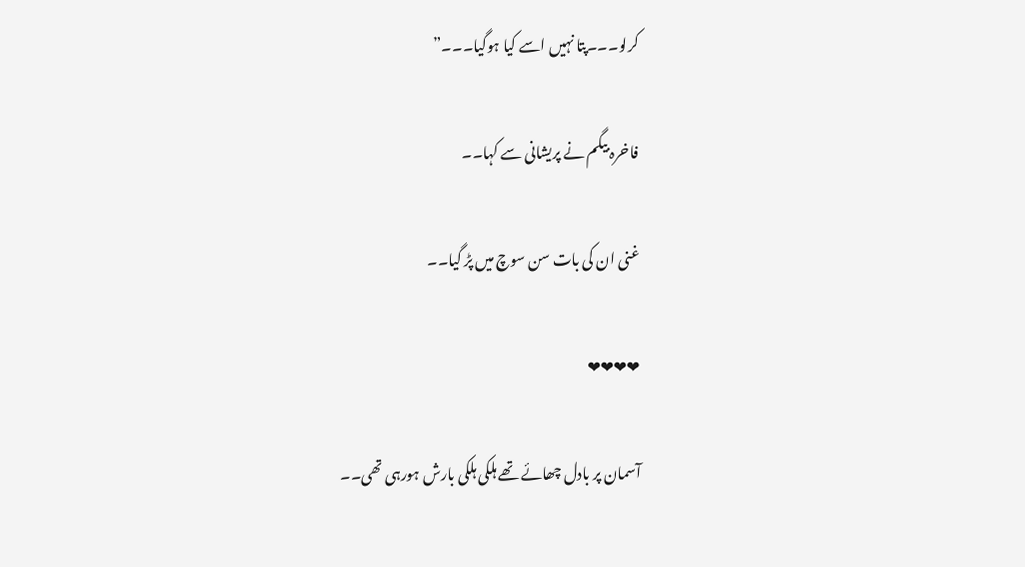کرلو۔۔۔پتا نہیں اسے کیا ہوگیا۔۔۔”

فاخرہ بیگم نے پریشانی سے کہا۔۔

غنی ان کی بات سن سوچ میں پڑ گیا۔۔

❤❤❤❤

آسمان پر بادل چھائے تھے ہلکی ہلکی بارش ہورہی تھی۔۔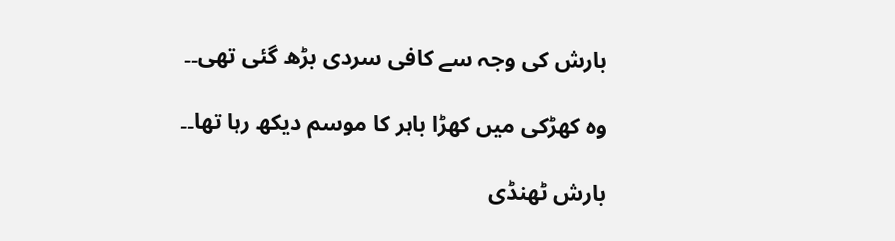بارش کی وجہ سے کافی سردی بڑھ گئی تھی۔۔

وہ کھڑکی میں کھڑا باہر کا موسم دیکھ رہا تھا۔۔

بارش ٹھنڈی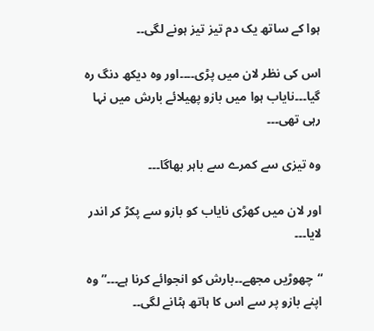ہوا کے ساتھ یک دم تیز تیز ہونے لگی۔۔

اس کی نظر لان میں پڑی۔۔۔۔اور وہ دیکھ دنگ رہ گیا۔۔۔نایاب ہوا میں بازو پھیلائے بارش میں نہا رہی تھی۔۔۔

وہ تیزی سے کمرے سے باہر بھاگا۔۔۔

اور لان میں کھڑی نایاب کو بازو سے پکڑ کر اندر لایا۔۔۔

“چھوڑیں مجھے۔۔بارش کو انجوائے کرنا ہے۔۔۔” وہ اپنے بازو پر سے اس کا ہاتھ ہٹانے لگی۔۔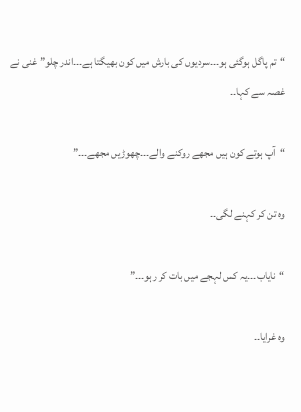“تم پاگل ہوگئی ہو۔۔۔سردیوں کی بارش میں کون بھیگتا ہے۔۔۔اندر چلو” غنی نے غصہ سے کہا۔۔

“آپ ہوتے کون ہیں مجھے روکنے والے۔۔۔چھوڑیں مجھے۔۔۔”

وہ تن کر کہنے لگی۔۔

“نایاب۔۔۔یہ کس لہجے میں بات کر رہو۔۔۔”

وہ غرایا۔۔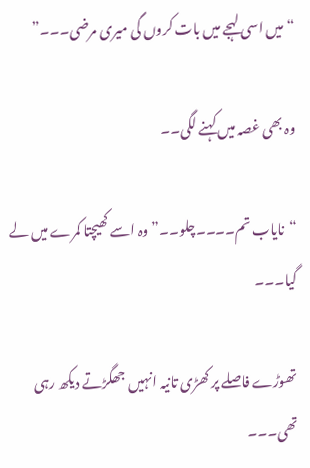“میں اسی لہجے میں بات کروں گی میری مرضی۔۔۔”

وہ بھی غصہ میں کہنے لگی۔۔

“نایاب تم۔۔۔۔چلو۔۔” وہ اسے کھیچتا کمرے میں لے گیا۔۔۔

تھوڑے فاصلے پر کھڑی تانیہ انہیں جھگڑتے دیکھ رہی تھی۔۔۔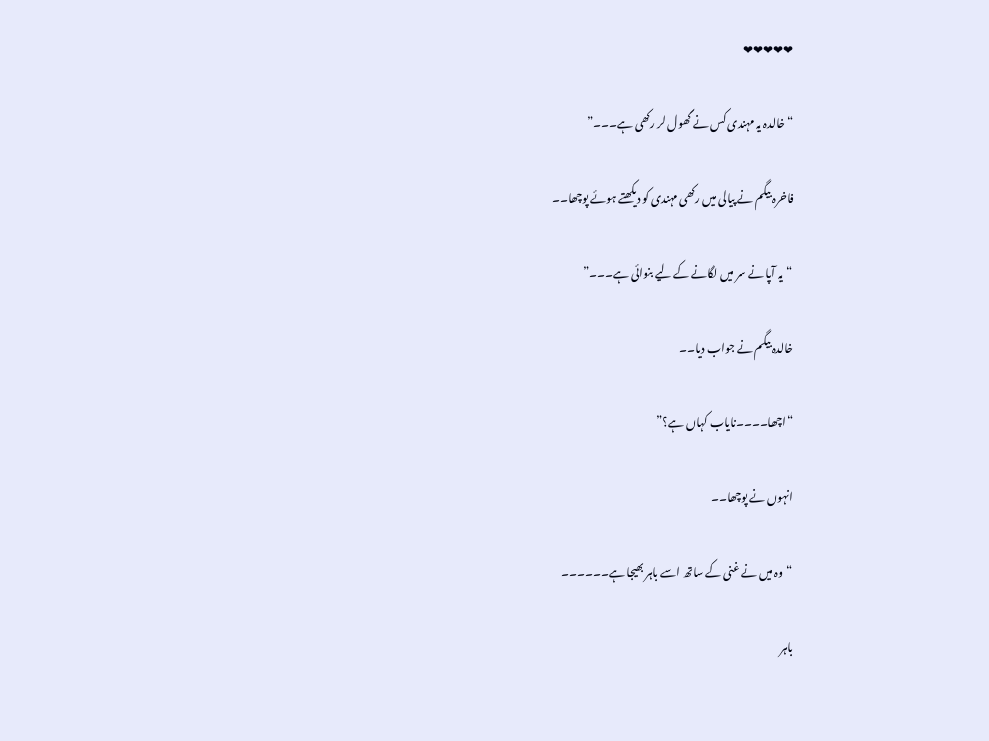❤❤❤❤❤

“خالدہ یہ مہندی کس نے گھول لر رکھی ہے۔۔۔”

فاخرہ بیگم نے پیالی میں رکھی مہندی کو دیکھتے ہوئے پوچھا۔۔

“یہ آپا نے سر میں لگانے کے لیے بنوائی ہے۔۔۔”

خالدہ بیگم نے جواب دیا۔۔

“اچھا۔۔۔۔نایاب کہاں ہے؟”

انہوں نے پوچھا۔۔

“وہ میں نے غنی کے ساتھ اسے باہر بھیجا ہے۔۔۔۔۔۔

باہر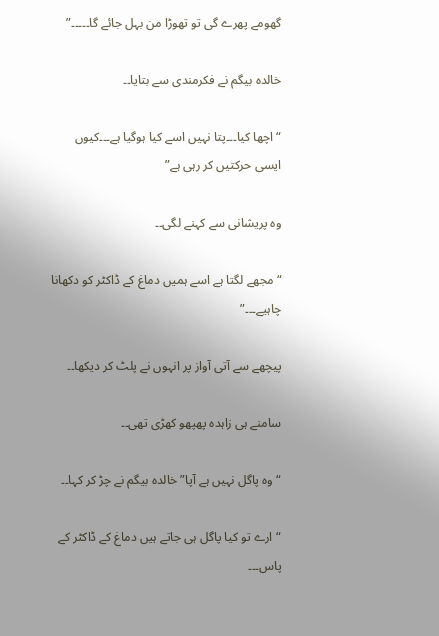گھومے پھرے گی تو تھوڑا من بہل جائے گا۔۔۔۔۔”

خالدہ بیگم نے فکرمندی سے بتایا۔۔

“اچھا کیا۔۔۔پتا نہیں اسے کیا ہوگیا ہے۔۔۔کیوں ایسی حرکتیں کر رہی ہے”

وہ پریشانی سے کہنے لگی۔۔

“مجھے لگتا ہے اسے ہمیں دماغ کے ڈاکٹر کو دکھانا چاہیے۔۔۔”

پیچھے سے آتی آواز پر انہوں نے پلٹ کر دیکھا۔۔

سامنے ہی زاہدہ پھپھو کھڑی تھی۔۔

“وہ پاگل نہیں ہے آپا” خالدہ بیگم نے چڑ کر کہا۔۔

“ارے تو کیا پاگل ہی جاتے ہیں دماغ کے ڈاکٹر کے پاس۔۔۔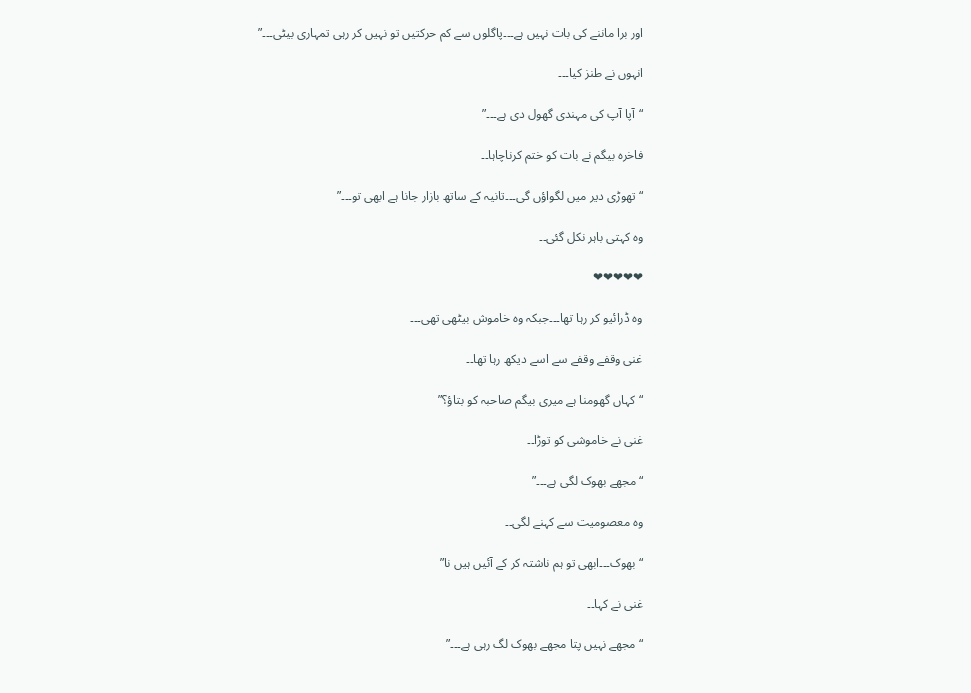اور برا ماننے کی بات نہیں ہے۔۔۔پاگلوں سے کم حرکتیں تو نہیں کر رہی تمہاری بیٹی۔۔۔”

انہوں نے طنز کیا۔۔۔

“آپا آپ کی مہندی گھول دی ہے۔۔۔”

فاخرہ بیگم نے بات کو ختم کرناچاہا۔۔

“تھوڑی دیر میں لگواؤں گی۔۔۔تانیہ کے ساتھ بازار جانا ہے ابھی تو۔۔۔”

وہ کہتی باہر نکل گئی۔۔

❤❤❤❤❤

وہ ڈرائیو کر رہا تھا۔۔۔جبکہ وہ خاموش بیٹھی تھی۔۔۔

غنی وقفے وقفے سے اسے دیکھ رہا تھا۔۔

“کہاں گھومنا ہے میری بیگم صاحبہ کو بتاؤ؟”

غنی نے خاموشی کو توڑا۔۔

“مجھے بھوک لگی ہے۔۔۔”

وہ معصومیت سے کہنے لگی۔۔

“بھوک۔۔۔ابھی تو ہم ناشتہ کر کے آئیں ہیں نا”

غنی نے کہا۔۔

“مجھے نہیں پتا مجھے بھوک لگ رہی ہے۔۔۔”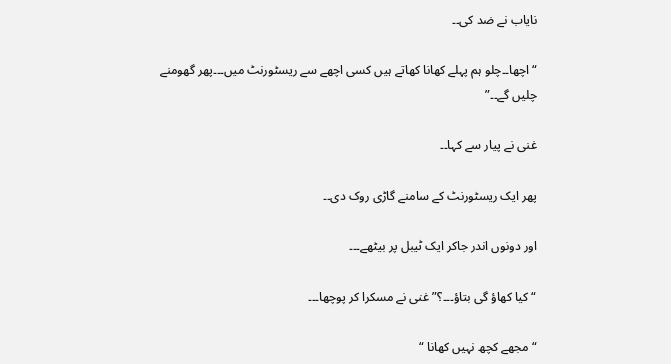نایاب نے ضد کی۔۔

“اچھا۔۔چلو ہم پہلے کھانا کھاتے ہیں کسی اچھے سے ریسٹورنٹ میں۔۔۔پھر گھومنے چلیں گے۔۔”

غنی نے پیار سے کہا۔۔

پھر ایک ریسٹورنٹ کے سامنے گاڑی روک دی۔۔

اور دونوں اندر جاکر ایک ٹیبل پر بیٹھے۔۔۔

“کیا کھاؤ گی بتاؤ۔۔۔؟” غنی نے مسکرا کر پوچھا۔۔۔

“مجھے کچھ نہیں کھانا “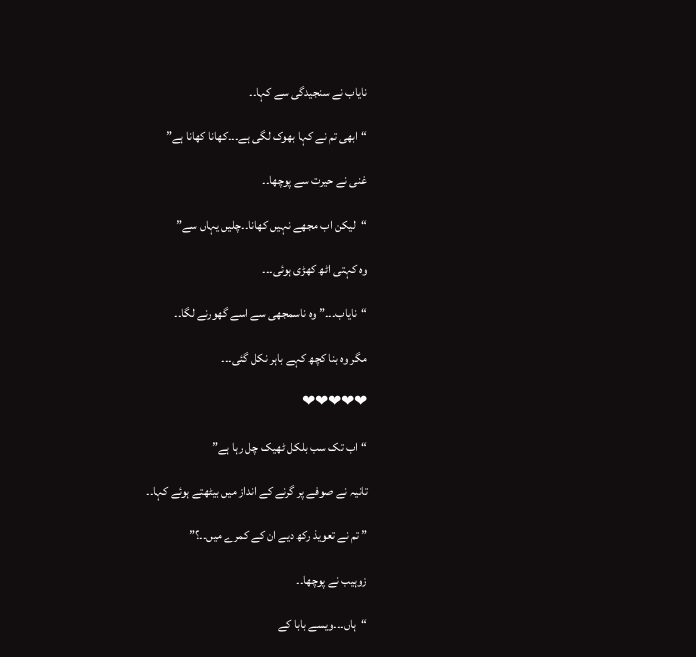نایاب نے سنجیدگی سے کہا۔۔

“ابھی تم نے کہا بھوک لگی ہے۔۔۔کھانا کھانا ہے”

غنی نے حیرت سے پوچھا۔۔

“لیکن اب مجھے نہیں کھانا۔۔چلیں یہاں سے”

وہ کہتی اٹھ کھڑی ہوئی۔۔۔

“نایاب۔۔۔” وہ ناسمجھی سے اسے گھورنے لگا۔۔

مگر وہ بنا کچھ کہے باہر نکل گئی۔۔۔

❤❤❤❤❤

“اب تک سب بلکل ٹھیک چل رہا ہے”

تانیہ نے صوفے پر گرنے کے انداز میں بیٹھتے ہوئے کہا۔۔

” تم نے تعویذ رکھ دیے ان کے کمرے میں۔۔؟”

زوہیب نے پوچھا۔۔

“ہاں۔۔۔ویسے بابا کے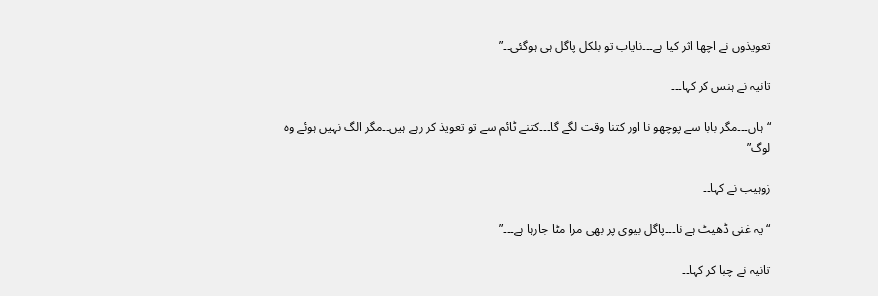تعویذوں نے اچھا اثر کیا ہے۔۔۔نایاب تو بلکل پاگل ہی ہوگئی۔۔”

تانیہ نے ہنس کر کہا۔۔۔

“ہاں۔۔۔مگر بابا سے پوچھو نا اور کتنا وقت لگے گا۔۔۔کتنے ٹائم سے تو تعویذ کر رہے ہیں۔۔مگر الگ نہیں ہوئے وہ لوگ”

زوہیب نے کہا۔۔

“یہ غنی ڈھیٹ ہے نا۔۔۔پاگل بیوی پر بھی مرا مٹا جارہا ہے۔۔۔”

تانیہ نے چبا کر کہا۔۔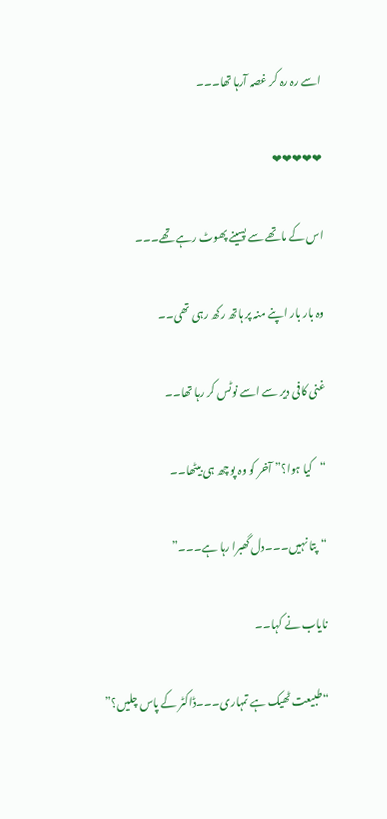اسے رہ رہ کر غصہ آرہا تھا۔۔۔

❤❤❤❤❤

اس کے ماتھے سے پسینے پھوٹ رہے تھے۔۔۔

وہ بار بار اپنے منہ پر ہاتھ رکھ رہی تھی۔۔

غنی کافی دیر سے اسے نوٹس کر رہا تھا۔۔

“کیا ہوا؟” آخر کو وہ پوچھ ہی بیٹھا۔۔

“پتا نہیں۔۔۔دل گھبرا رہا ہے۔۔۔”

نایاب نے کہا۔۔

“طبیعت ٹھیک ہے تمہاری۔۔۔ڈاکٹر کے پاس چلیں؟”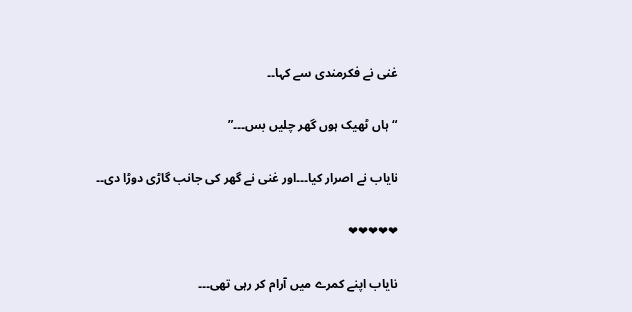غنی نے فکرمندی سے کہا۔۔

“ہاں ٹھیک ہوں گھر چلیں بس۔۔۔”

نایاب نے اصرار کیا۔۔۔اور غنی نے گھر کی جانب گاڑی دوڑا دی۔۔

❤❤❤❤❤

نایاب اپنے کمرے میں آرام کر رہی تھی۔۔۔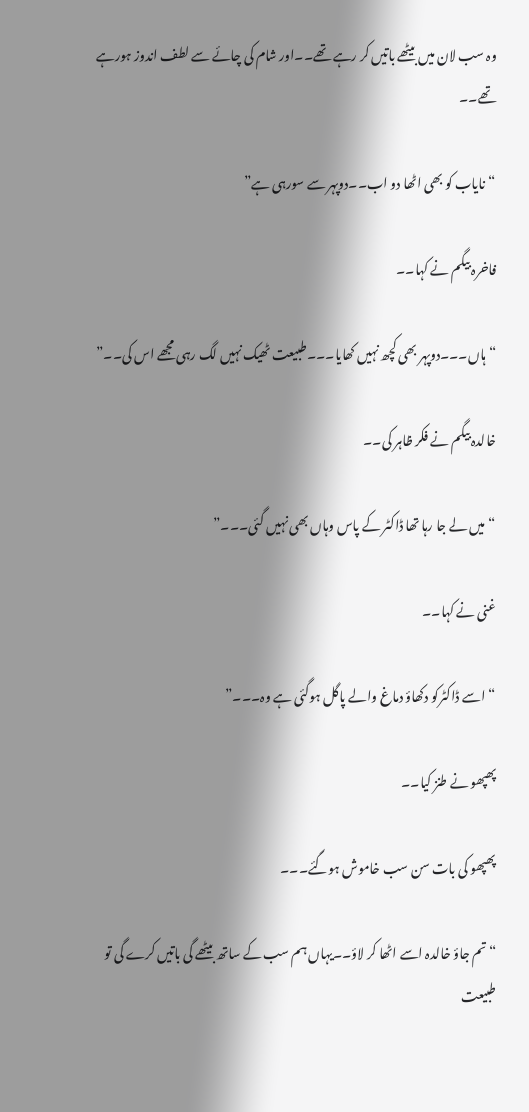وہ سب لان میں بیٹھے باتیں کر رہے تھے۔۔اور شام کی چائے سے لطف اندوز ہورہے تھے۔۔

“نایاب کو بھی اٹھا دو اب۔۔دوپہر سے سورہی ہے”

فاخرہ بیگم نے کہا۔۔

“ہاں۔۔۔دوپہر بھی کچھ نہیں کھایا۔۔۔طبیعت ٹھیک نہیں لگ رہی مجھے اس کی۔۔”

خالدہ بیگم نے فکر ظاہر کی۔۔

“میں لے جا رہا تھا ڈاکٹر کے پاس وہاں بھی نہیں گئی۔۔۔”

غنی نے کہا۔۔

“اسے ڈاکٹرکو دکھاؤ دماغ والے پاگل ہوگئی ہے وہ۔۔۔”

پھپھو نے طنز کیا۔۔

پھپھو کی بات سن سب خاموش ہوگئے۔۔۔

“تم جاؤ خالدہ اسے اٹھا کر لاؤ۔۔یہاں ہم سب کے ساتھ بیٹھے گی باتیں کرے گی تو طبیعت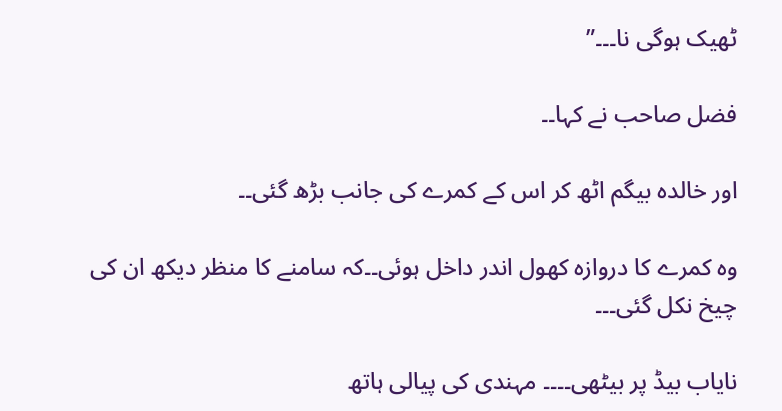ٹھیک ہوگی نا۔۔۔”

فضل صاحب نے کہا۔۔

اور خالدہ بیگم اٹھ کر اس کے کمرے کی جانب بڑھ گئی۔۔

وہ کمرے کا دروازہ کھول اندر داخل ہوئی۔۔کہ سامنے کا منظر دیکھ ان کی چیخ نکل گئی۔۔۔

نایاب بیڈ پر بیٹھی۔۔۔۔ مہندی کی پیالی ہاتھ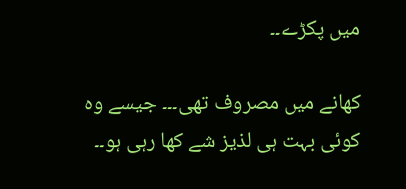میں پکڑے۔۔

کھانے میں مصروف تھی۔۔۔ جیسے وہ کوئی بہت ہی لذیز شے کھا رہی ہو۔۔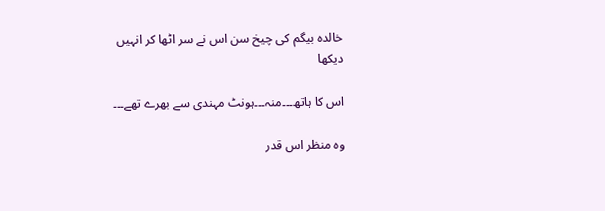خالدہ بیگم کی چیخ سن اس نے سر اٹھا کر انہیں دیکھا

اس کا ہاتھ۔۔۔منہ۔۔۔ہونٹ مہندی سے بھرے تھے۔۔۔

وہ منظر اس قدر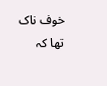خوف ناک تھا کہ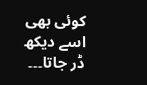کوئی بھی اسے دیکھ ڈر جاتا۔۔۔